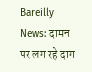Bareilly News: दामन पर लग रहे दाग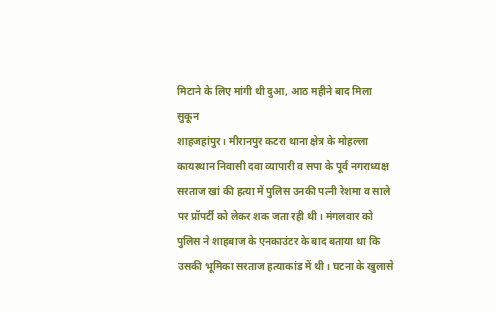मिटाने के लिए मांगी थी दुआ, आठ महीने बाद मिला सुकून
शाहजहांपुर। मीरानपुर कटरा थाना क्षेत्र के मोहल्ला कायस्थान निवासी दवा व्यापारी व सपा के पूर्व नगराध्यक्ष सरताज खां की हत्या में पुलिस उनकी पत्नी रेशमा व साले पर प्रॉपर्टी को लेकर शक जता रही थी। मंगलवार को पुलिस ने शाहबाज के एनकाउंटर के बाद बताया था कि उसकी भूमिका सरताज हत्याकांड में थी। घटना के खुलासे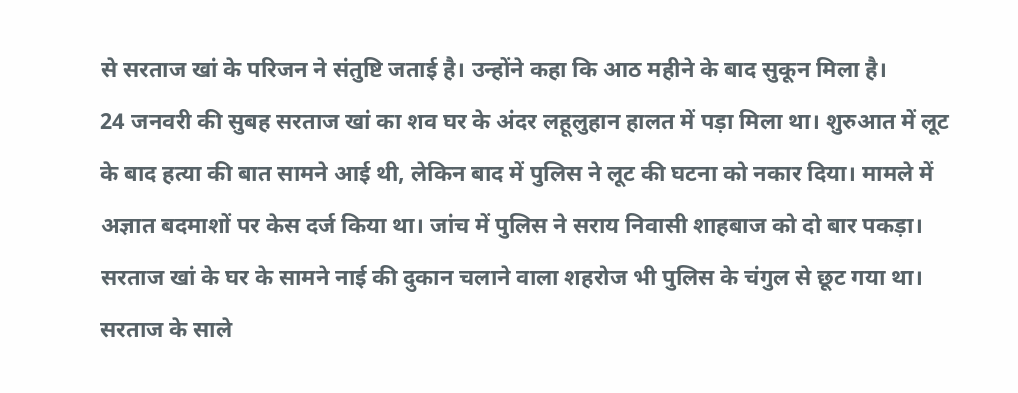से सरताज खां के परिजन ने संतुष्टि जताई है। उन्होंने कहा कि आठ महीने के बाद सुकून मिला है।
24 जनवरी की सुबह सरताज खां का शव घर के अंदर लहूलुहान हालत में पड़ा मिला था। शुरुआत में लूट के बाद हत्या की बात सामने आई थी, लेकिन बाद में पुलिस ने लूट की घटना को नकार दिया। मामले में अज्ञात बदमाशों पर केस दर्ज किया था। जांच में पुलिस ने सराय निवासी शाहबाज को दो बार पकड़ा। सरताज खां के घर के सामने नाई की दुकान चलाने वाला शहरोज भी पुलिस के चंगुल से छूट गया था।
सरताज के साले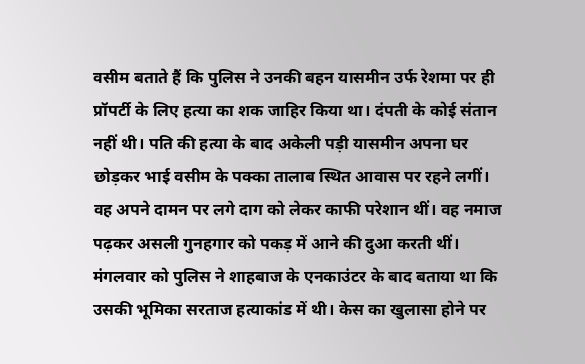वसीम बताते हैं कि पुलिस ने उनकी बहन यासमीन उर्फ रेशमा पर ही प्रॉपर्टी के लिए हत्या का शक जाहिर किया था। दंपती के कोई संतान नहीं थी। पति की हत्या के बाद अकेली पड़ी यासमीन अपना घर छोड़कर भाई वसीम के पक्का तालाब स्थित आवास पर रहने लगीं। वह अपने दामन पर लगे दाग को लेकर काफी परेशान थीं। वह नमाज पढ़कर असली गुनहगार को पकड़ में आने की दुआ करती थीं।
मंगलवार को पुलिस ने शाहबाज के एनकाउंटर के बाद बताया था कि उसकी भूमिका सरताज हत्याकांड में थी। केस का खुलासा होने पर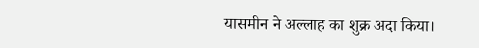यासमीन ने अल्लाह का शुक्र अदा किया।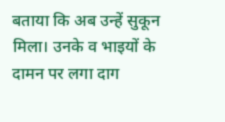बताया कि अब उन्हें सुकून मिला। उनके व भाइयों के दामन पर लगा दाग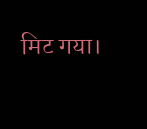मिट गया।